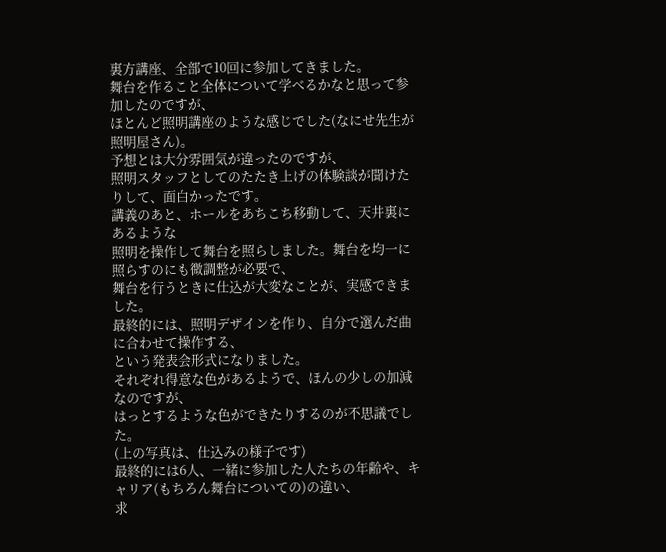裏方講座、全部で10回に参加してきました。
舞台を作ること全体について学べるかなと思って参加したのですが、
ほとんど照明講座のような感じでした(なにせ先生が照明屋さん)。
予想とは大分雰囲気が違ったのですが、
照明スタッフとしてのたたき上げの体験談が聞けたりして、面白かったです。
講義のあと、ホールをあちこち移動して、天井裏にあるような
照明を操作して舞台を照らしました。舞台を均一に照らすのにも微調整が必要で、
舞台を行うときに仕込が大変なことが、実感できました。
最終的には、照明デザインを作り、自分で選んだ曲に合わせて操作する、
という発表会形式になりました。
それぞれ得意な色があるようで、ほんの少しの加減なのですが、
はっとするような色ができたりするのが不思議でした。
(上の写真は、仕込みの様子です)
最終的には6人、一緒に参加した人たちの年齢や、キャリア(もちろん舞台についての)の違い、
求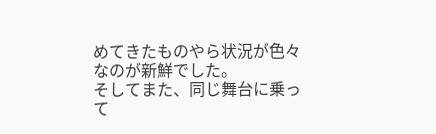めてきたものやら状況が色々なのが新鮮でした。
そしてまた、同じ舞台に乗って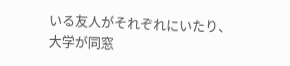いる友人がそれぞれにいたり、
大学が同窓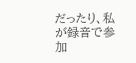だったり、私が録音で参加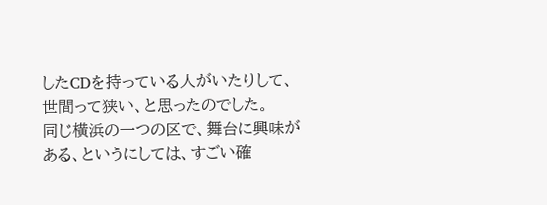したCDを持っている人がいたりして、
世間って狭い、と思ったのでした。
同じ横浜の一つの区で、舞台に興味がある、というにしては、すごい確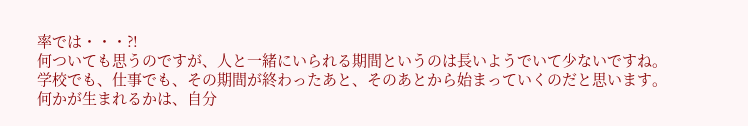率では・・・?!
何ついても思うのですが、人と一緒にいられる期間というのは長いようでいて少ないですね。
学校でも、仕事でも、その期間が終わったあと、そのあとから始まっていくのだと思います。
何かが生まれるかは、自分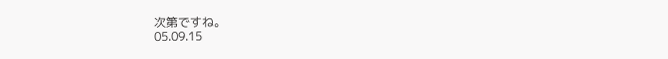次第ですね。
05.09.15